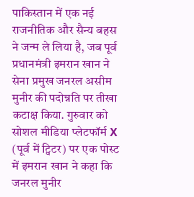पाकिस्तान में एक नई राजनीतिक और सैन्य बहस ने जन्म ले लिया है, जब पूर्व प्रधानमंत्री इमरान खान ने सेना प्रमुख जनरल असीम मुनीर की पदोन्नति पर तीखा कटाक्ष किया. गुरुवार को सोशल मीडिया प्लेटफॉर्म X (पूर्व में ट्विटर) पर एक पोस्ट में इमरान खान ने कहा कि जनरल मुनीर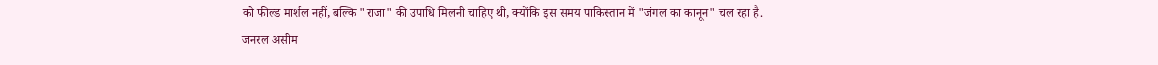को फील्ड मार्शल नहीं, बल्कि "राजा" की उपाधि मिलनी चाहिए थी, क्योंकि इस समय पाकिस्तान में "जंगल का कानून" चल रहा है.
जनरल असीम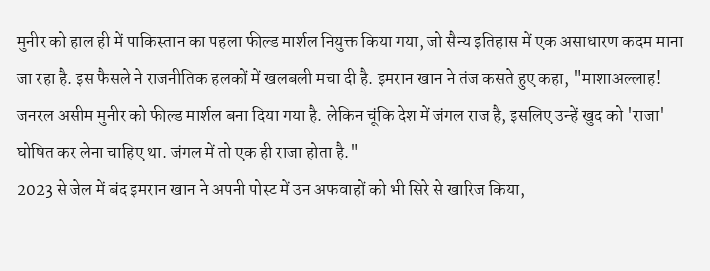मुनीर को हाल ही में पाकिस्तान का पहला फील्ड मार्शल नियुक्त किया गया, जो सैन्य इतिहास में एक असाधारण कदम माना जा रहा है. इस फैसले ने राजनीतिक हलकों में खलबली मचा दी है. इमरान खान ने तंज कसते हुए कहा, "माशाअल्लाह! जनरल असीम मुनीर को फील्ड मार्शल बना दिया गया है. लेकिन चूंकि देश में जंगल राज है, इसलिए उन्हें खुद को 'राजा' घोषित कर लेना चाहिए था. जंगल में तो एक ही राजा होता है."
2023 से जेल में बंद इमरान खान ने अपनी पोस्ट में उन अफवाहों को भी सिरे से खारिज किया,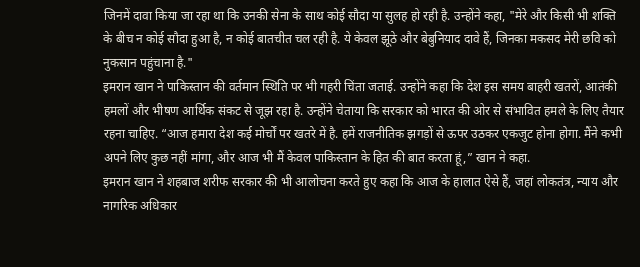जिनमें दावा किया जा रहा था कि उनकी सेना के साथ कोई सौदा या सुलह हो रही है. उन्होंने कहा, "मेरे और किसी भी शक्ति के बीच न कोई सौदा हुआ है, न कोई बातचीत चल रही है. ये केवल झूठे और बेबुनियाद दावे हैं, जिनका मकसद मेरी छवि को नुकसान पहुंचाना है."
इमरान खान ने पाकिस्तान की वर्तमान स्थिति पर भी गहरी चिंता जताई. उन्होंने कहा कि देश इस समय बाहरी खतरों, आतंकी हमलों और भीषण आर्थिक संकट से जूझ रहा है. उन्होंने चेताया कि सरकार को भारत की ओर से संभावित हमले के लिए तैयार रहना चाहिए. “आज हमारा देश कई मोर्चों पर खतरे में है. हमें राजनीतिक झगड़ों से ऊपर उठकर एकजुट होना होगा. मैंने कभी अपने लिए कुछ नहीं मांगा, और आज भी मैं केवल पाकिस्तान के हित की बात करता हूं,” खान ने कहा.
इमरान खान ने शहबाज शरीफ सरकार की भी आलोचना करते हुए कहा कि आज के हालात ऐसे हैं, जहां लोकतंत्र, न्याय और नागरिक अधिकार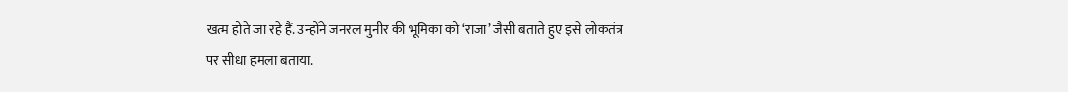खत्म होते जा रहे हैं. उन्होंने जनरल मुनीर की भूमिका को ‘राजा’ जैसी बताते हुए इसे लोकतंत्र पर सीधा हमला बताया.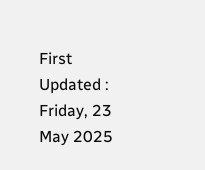First Updated : Friday, 23 May 2025